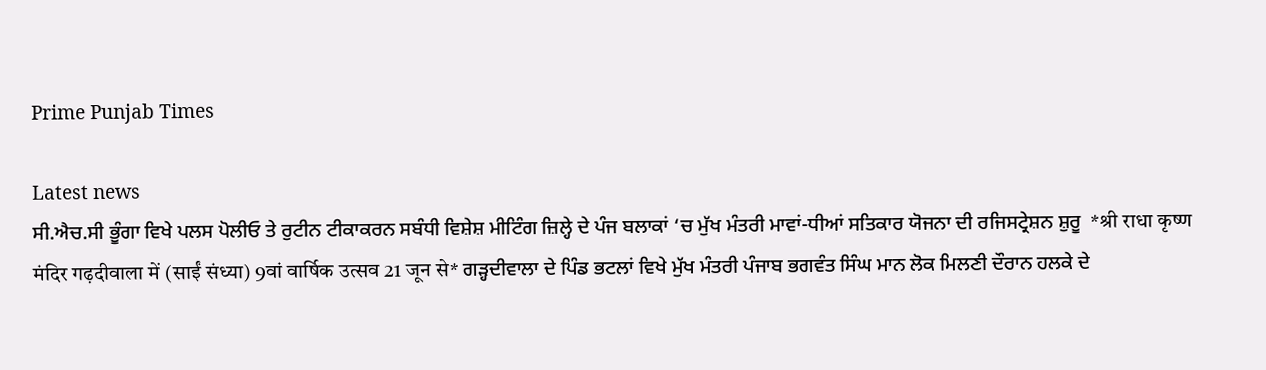Prime Punjab Times

Latest news
ਸੀ.ਐਚ.ਸੀ ਭੂੰਗਾ ਵਿਖੇ ਪਲਸ ਪੋਲੀਓ ਤੇ ਰੁਟੀਨ ਟੀਕਾਕਰਨ ਸਬੰਧੀ ਵਿਸ਼ੇਸ਼ ਮੀਟਿੰਗ ਜ਼ਿਲ੍ਹੇ ਦੇ ਪੰਜ ਬਲਾਕਾਂ ‘ਚ ਮੁੱਖ ਮੰਤਰੀ ਮਾਵਾਂ-ਧੀਆਂ ਸਤਿਕਾਰ ਯੋਜਨਾ ਦੀ ਰਜਿਸਟ੍ਰੇਸ਼ਨ ਸ਼ੁਰੂ  *श्री राधा कृष्ण मंदिर गढ़दीवाला में (साईं संध्या) 9वां वार्षिक उत्सव 21 जून से* ਗੜ੍ਹਦੀਵਾਲਾ ਦੇ ਪਿੰਡ ਭਟਲਾਂ ਵਿਖੇ ਮੁੱਖ ਮੰਤਰੀ ਪੰਜਾਬ ਭਗਵੰਤ ਸਿੰਘ ਮਾਨ ਲੋਕ ਮਿਲਣੀ ਦੌਰਾਨ ਹਲਕੇ ਦੇ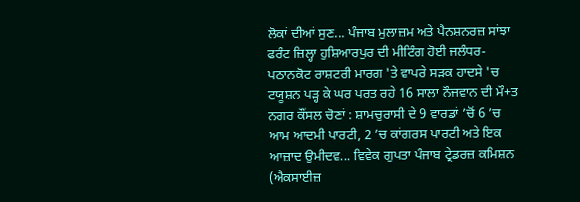ਲੋਕਾਂ ਦੀਆਂ ਸੁਣ... ਪੰਜਾਬ ਮੁਲਾਜ਼ਮ ਅਤੇ ਪੈਨਸ਼ਨਰਜ਼ ਸਾਂਝਾ ਫਰੰਟ ਜ਼ਿਲ੍ਹਾ ਹੁਸ਼ਿਆਰਪੁਰ ਦੀ ਮੀਟਿੰਗ ਹੋਈ ਜਲੰਧਰ-ਪਠਾਨਕੋਟ ਰਾਸ਼ਟਰੀ ਮਾਰਗ 'ਤੇ ਵਾਪਰੇ ਸੜਕ ਹਾਦਸੇ 'ਚ ਟਯੂਸ਼ਨ ਪੜ੍ਹ ਕੇ ਘਰ ਪਰਤ ਰਹੇ 16 ਸਾਲਾ ਨੌਜਵਾਨ ਦੀ ਮੌ+ਤ ਨਗਰ ਕੌਂਸਲ ਚੋਣਾਂ : ਸ਼ਾਮਚੁਰਾਸੀ ਦੇ 9 ਵਾਰਡਾਂ ’ਚੋਂ 6 ’ਚ ਆਮ ਆਦਮੀ ਪਾਰਟੀ, 2 ’ਚ ਕਾਂਗਰਸ ਪਾਰਟੀ ਅਤੇ ਇਕ ਆਜ਼ਾਦ ਉਮੀਦਵ... ਵਿਵੇਕ ਗੁਪਤਾ ਪੰਜਾਬ ਟ੍ਰੇਡਰਜ਼ ਕਮਿਸ਼ਨ (ਐਕਸਾਈਜ਼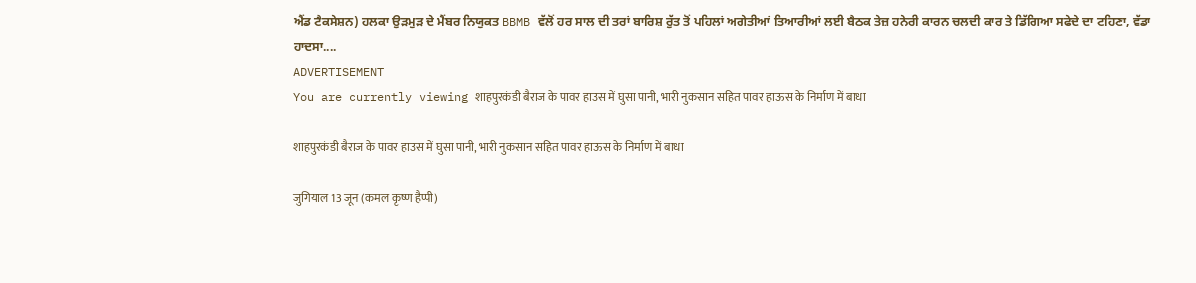ਐਂਡ ਟੈਕਸੇਸ਼ਨ) ਹਲਕਾ ਉੜਮੁੜ ਦੇ ਮੈਂਬਰ ਨਿਯੁਕਤ BBMB ਵੱਲੋਂ ਹਰ ਸਾਲ ਦੀ ਤਰਾਂ ਬਾਰਿਸ਼ ਰੁੱਤ ਤੋਂ ਪਹਿਲਾਂ ਅਗੇਤੀਆਂ ਤਿਆਰੀਆਂ ਲਈ ਬੈਠਕ ਤੇਜ਼ ਹਨੇਰੀ ਕਾਰਨ ਚਲਦੀ ਕਾਰ ਤੇ ਡਿੱਗਿਆ ਸਫੇਦੇ ਦਾ ਟਹਿਣਾ, ਵੱਡਾ ਹਾਦਸਾ....
ADVERTISEMENT
You are currently viewing शाहपुरकंडी बैराज के पावर हाउस में घुसा पानी, भारी नुकसान सहित पावर हाऊस के निर्माण में बाधा

शाहपुरकंडी बैराज के पावर हाउस में घुसा पानी, भारी नुकसान सहित पावर हाऊस के निर्माण में बाधा

जुगियाल 13 जून (कमल कृष्ण हैप्पी)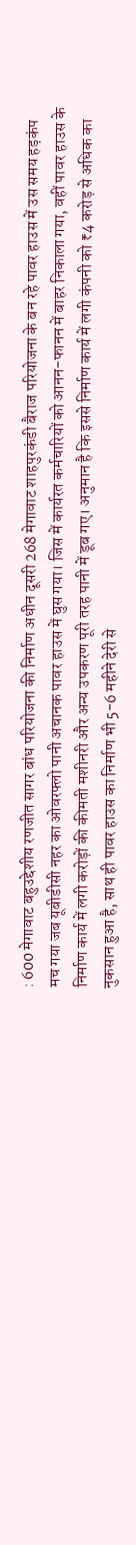: 600 मेगावाट बहुउद्देशीय रणजीत सागर बांध परियोजना की निर्माण अधीन दूसरी 268 मेगावाट शाहपुरकंडी बैराज परियोजना के बन रहे पावर हाउस में उस समय हड़कंप मच गया जब यूबीडीसी नहर का ओवरफ्लो पानी अचानक पावर हाउस में घुस गया। जिस में कार्यरत कर्मचारियों को आनन-फानन में बाहर निकाला गया, वहीं पावर हाउस के निर्माण कार्य में लगी करोड़ों की कीमती मशीनरी और अन्य उपकरण पूरी तरह पानी में डूब गए। अनुमान है कि इससे निर्माण कार्य में लगी कंपनी को ₹4 करोड़ से अधिक का नुकसान हुआ है, साथ ही पावर हाउस का निर्माण भी 5-6 महीने देरी से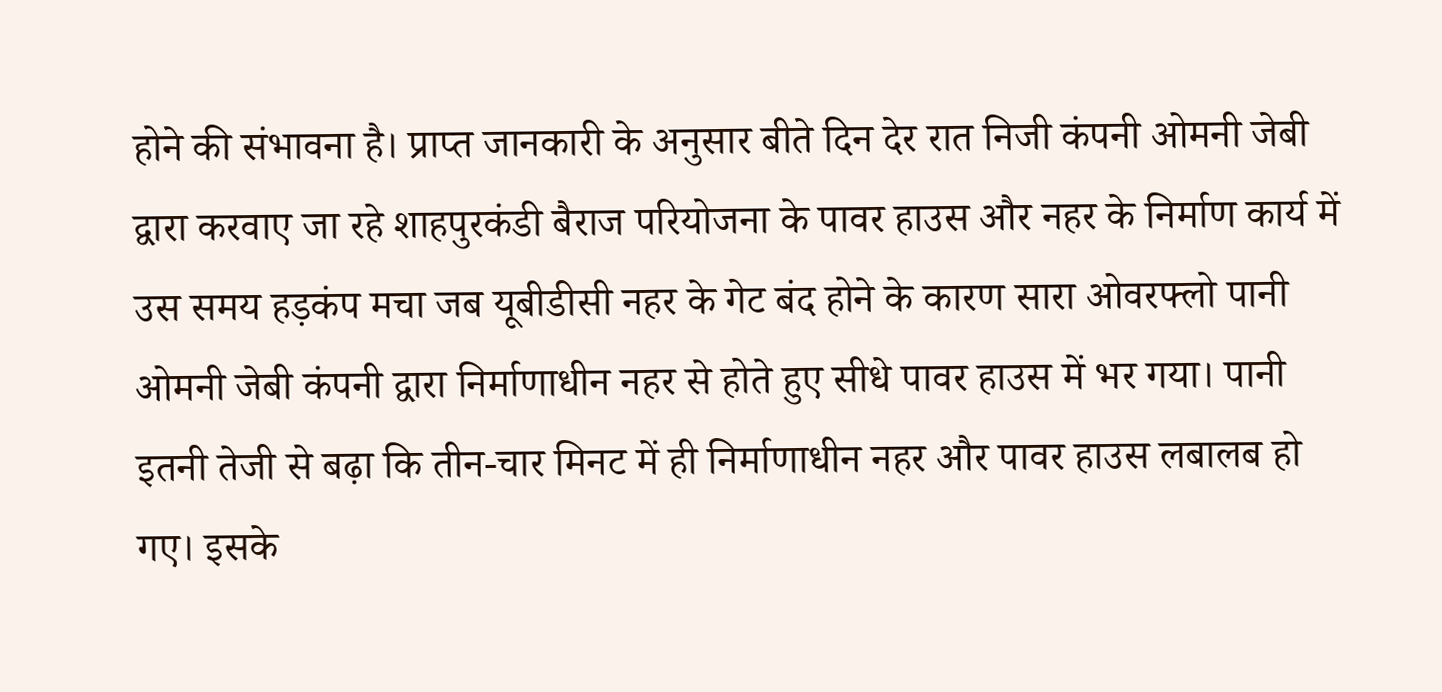होने की संभावना है। प्राप्त जानकारी के अनुसार बीते दिन देर रात निजी कंपनी ओमनी जेबी द्वारा करवाए जा रहे शाहपुरकंडी बैराज परियोजना के पावर हाउस और नहर के निर्माण कार्य में उस समय हड़कंप मचा जब यूबीडीसी नहर के गेट बंद होने के कारण सारा ओवरफ्लो पानी ओमनी जेबी कंपनी द्वारा निर्माणाधीन नहर से होते हुए सीधे पावर हाउस में भर गया। पानी इतनी तेजी से बढ़ा कि तीन-चार मिनट में ही निर्माणाधीन नहर और पावर हाउस लबालब हो गए। इसके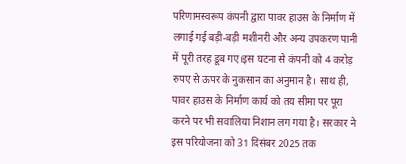परिणामस्वरूप कंपनी द्वारा पावर हाउस के निर्माण में लगाई गई बड़ी-बड़ी मशीनरी और अन्य उपकरण पानी में पूरी तरह डूब गए।इस घटना से कंपनी को 4 करोड़ रुपए से ऊपर के नुकसान का अनुमान है। साथ ही, पावर हाउस के निर्माण कार्य को तय सीमा पर पूरा करने पर भी सवालिया निशान लग गया है। सरकार ने इस परियोजना को 31 दिसंबर 2025 तक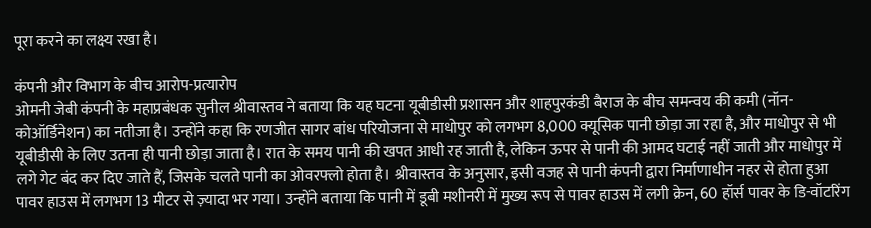पूरा करने का लक्ष्य रखा है।

कंपनी और विभाग के बीच आरोप-प्रत्यारोप
ओमनी जेबी कंपनी के महाप्रबंधक सुनील श्रीवास्तव ने बताया कि यह घटना यूबीडीसी प्रशासन और शाहपुरकंडी बैराज के बीच समन्वय की कमी (नॉन-कोऑर्डिनेशन) का नतीजा है। उन्होंने कहा कि रणजीत सागर बांध परियोजना से माधोपुर को लगभग 8,000 क्यूसिक पानी छोड़ा जा रहा है, और माधोपुर से भी यूबीडीसी के लिए उतना ही पानी छोड़ा जाता है। रात के समय पानी की खपत आधी रह जाती है, लेकिन ऊपर से पानी की आमद घटाई नहीं जाती और माधोपुर में लगे गेट बंद कर दिए जाते हैं, जिसके चलते पानी का ओवरफ्लो होता है। श्रीवास्तव के अनुसार, इसी वजह से पानी कंपनी द्वारा निर्माणाधीन नहर से होता हुआ पावर हाउस में लगभग 13 मीटर से ज़्यादा भर गया। उन्होंने बताया कि पानी में डूबी मशीनरी में मुख्य रूप से पावर हाउस में लगी क्रेन, 60 हॉर्स पावर के डि-वॉटरिंग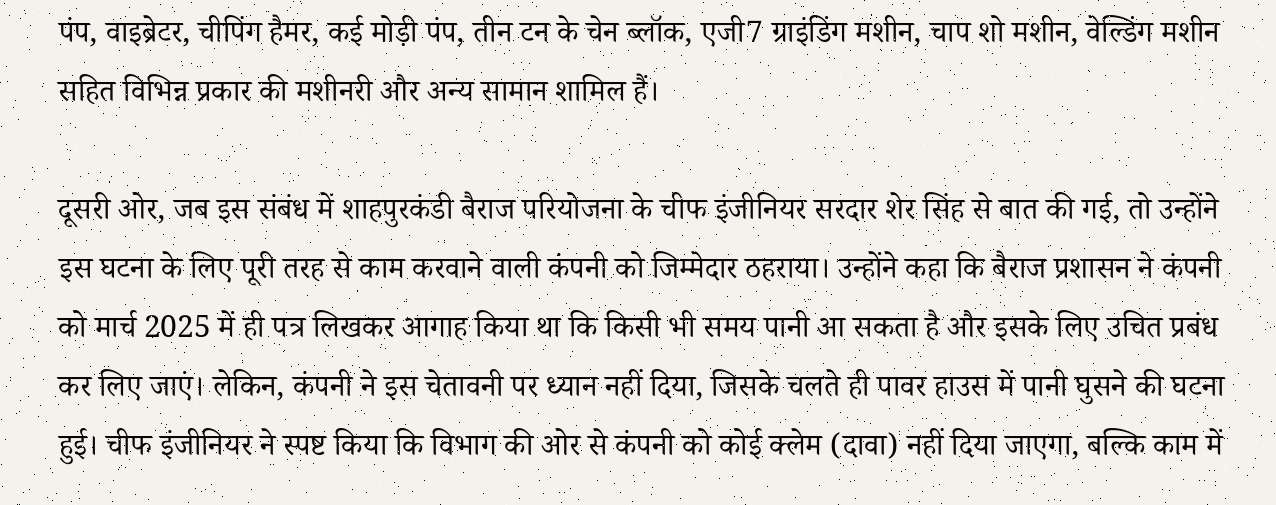पंप, वाइब्रेटर, चीपिंग हैमर, कई मोड़ी पंप, तीन टन के चेन ब्लॉक, एजी7 ग्राइंडिंग मशीन, चाप शो मशीन, वेल्डिंग मशीन सहित विभिन्न प्रकार की मशीनरी और अन्य सामान शामिल हैं।

दूसरी ओर, जब इस संबंध में शाहपुरकंडी बैराज परियोजना के चीफ इंजीनियर सरदार शेर सिंह से बात की गई, तो उन्होंने इस घटना के लिए पूरी तरह से काम करवाने वाली कंपनी को जिम्मेदार ठहराया। उन्होंने कहा कि बैराज प्रशासन ने कंपनी को मार्च 2025 में ही पत्र लिखकर आगाह किया था कि किसी भी समय पानी आ सकता है और इसके लिए उचित प्रबंध कर लिए जाएं। लेकिन, कंपनी ने इस चेतावनी पर ध्यान नहीं दिया, जिसके चलते ही पावर हाउस में पानी घुसने की घटना हुई। चीफ इंजीनियर ने स्पष्ट किया कि विभाग की ओर से कंपनी को कोई क्लेम (दावा) नहीं दिया जाएगा, बल्कि काम में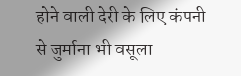होने वाली देरी के लिए कंपनी से जुर्माना भी वसूला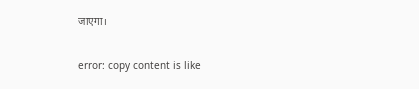जाएगा।

error: copy content is like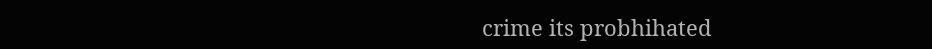crime its probhihated